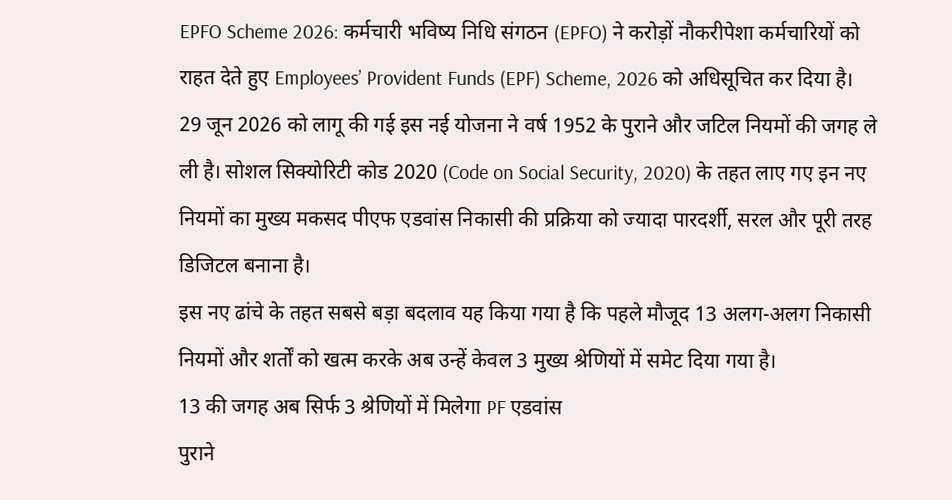EPFO Scheme 2026: कर्मचारी भविष्य निधि संगठन (EPFO) ने करोड़ों नौकरीपेशा कर्मचारियों को राहत देते हुए Employees’ Provident Funds (EPF) Scheme, 2026 को अधिसूचित कर दिया है। 29 जून 2026 को लागू की गई इस नई योजना ने वर्ष 1952 के पुराने और जटिल नियमों की जगह ले ली है। सोशल सिक्योरिटी कोड 2020 (Code on Social Security, 2020) के तहत लाए गए इन नए नियमों का मुख्य मकसद पीएफ एडवांस निकासी की प्रक्रिया को ज्यादा पारदर्शी, सरल और पूरी तरह डिजिटल बनाना है।
इस नए ढांचे के तहत सबसे बड़ा बदलाव यह किया गया है कि पहले मौजूद 13 अलग-अलग निकासी नियमों और शर्तों को खत्म करके अब उन्हें केवल 3 मुख्य श्रेणियों में समेट दिया गया है।
13 की जगह अब सिर्फ 3 श्रेणियों में मिलेगा PF एडवांस
पुराने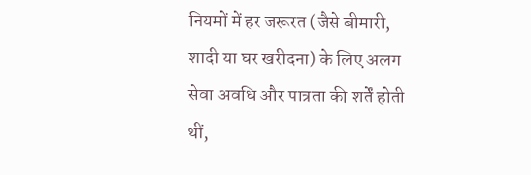नियमों में हर जरूरत (जैसे बीमारी, शादी या घर खरीदना) के लिए अलग सेवा अवधि और पात्रता की शर्तें होती थीं,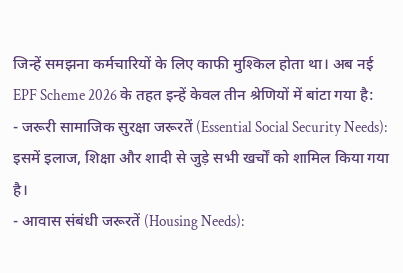जिन्हें समझना कर्मचारियों के लिए काफी मुश्किल होता था। अब नई EPF Scheme 2026 के तहत इन्हें केवल तीन श्रेणियों में बांटा गया है:
- जरूरी सामाजिक सुरक्षा जरूरतें (Essential Social Security Needs): इसमें इलाज, शिक्षा और शादी से जुड़े सभी खर्चों को शामिल किया गया है।
- आवास संबंधी जरूरतें (Housing Needs):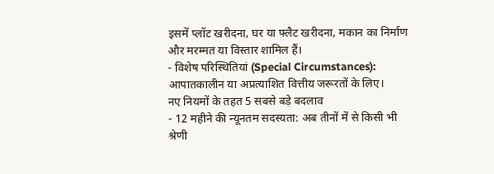इसमें प्लॉट खरीदना, घर या फ्लैट खरीदना, मकान का निर्माण और मरम्मत या विस्तार शामिल हैं।
- विशेष परिस्थितियां (Special Circumstances): आपातकालीन या अप्रत्याशित वित्तीय जरूरतों के लिए।
नए नियमों के तहत 5 सबसे बड़े बदलाव
- 12 महीने की न्यूनतम सदस्यता: अब तीनों में से किसी भी श्रेणी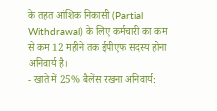के तहत आंशिक निकासी (Partial Withdrawal) के लिए कर्मचारी का कम से कम 12 महीने तक ईपीएफ सदस्य होना अनिवार्य है।
- खाते में 25% बैलेंस रखना अनिवार्य: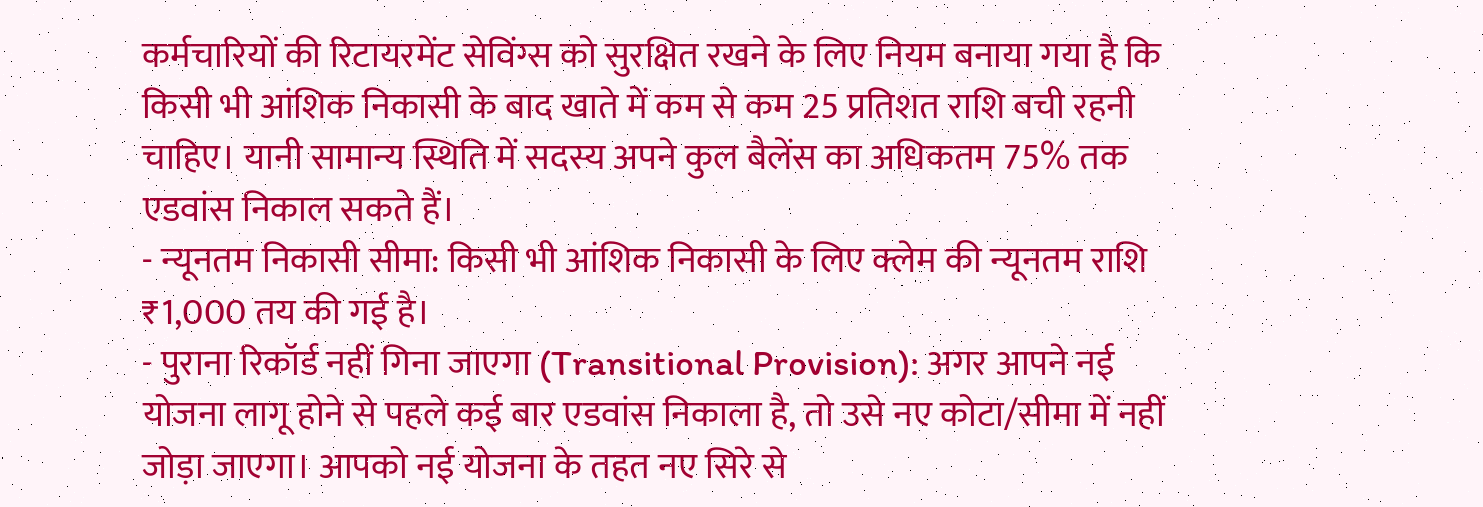कर्मचारियों की रिटायरमेंट सेविंग्स को सुरक्षित रखने के लिए नियम बनाया गया है कि किसी भी आंशिक निकासी के बाद खाते में कम से कम 25 प्रतिशत राशि बची रहनी चाहिए। यानी सामान्य स्थिति में सदस्य अपने कुल बैलेंस का अधिकतम 75% तक एडवांस निकाल सकते हैं।
- न्यूनतम निकासी सीमा: किसी भी आंशिक निकासी के लिए क्लेम की न्यूनतम राशि ₹1,000 तय की गई है।
- पुराना रिकॉर्ड नहीं गिना जाएगा (Transitional Provision): अगर आपने नई योजना लागू होने से पहले कई बार एडवांस निकाला है, तो उसे नए कोटा/सीमा में नहीं जोड़ा जाएगा। आपको नई योजना के तहत नए सिरे से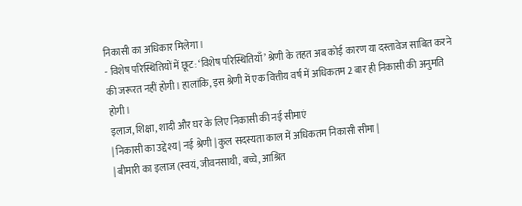निकासी का अधिकार मिलेगा।
- विशेष परिस्थितियों में छूट: ‘विशेष परिस्थितियाँ’ श्रेणी के तहत अब कोई कारण या दस्तावेज साबित करने की जरूरत नहीं होगी। हालांकि, इस श्रेणी में एक वित्तीय वर्ष में अधिकतम 2 बार ही निकासी की अनुमति होगी।
इलाज, शिक्षा, शादी और घर के लिए निकासी की नई सीमाएं
| निकासी का उद्देश्य | नई श्रेणी | कुल सदस्यता काल में अधिकतम निकासी सीमा |
| बीमारी का इलाज (स्वयं, जीवनसाथी, बच्चे, आश्रित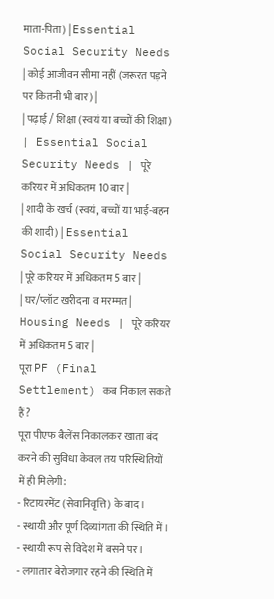माता-पिता) | Essential Social Security Needs | कोई आजीवन सीमा नहीं (जरूरत पड़ने पर कितनी भी बार) |
| पढ़ाई / शिक्षा (स्वयं या बच्चों की शिक्षा) | Essential Social Security Needs | पूरे करियर में अधिकतम 10 बार |
| शादी के खर्च (स्वयं, बच्चों या भाई-बहन की शादी) | Essential Social Security Needs | पूरे करियर में अधिकतम 5 बार |
| घर/प्लॉट खरीदना व मरम्मत | Housing Needs | पूरे करियर में अधिकतम 5 बार |
पूरा PF (Final Settlement) कब निकाल सकते हैं?
पूरा पीएफ बैलेंस निकालकर खाता बंद करने की सुविधा केवल तय परिस्थितियों में ही मिलेगी:
- रिटायरमेंट (सेवानिवृत्ति) के बाद।
- स्थायी और पूर्ण दिव्यांगता की स्थिति में।
- स्थायी रूप से विदेश में बसने पर।
- लगातार बेरोजगार रहने की स्थिति में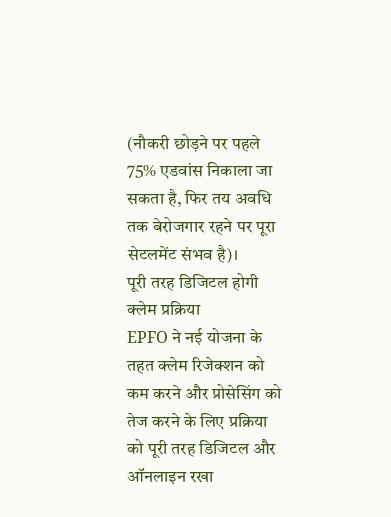(नौकरी छोड़ने पर पहले 75% एडवांस निकाला जा सकता है, फिर तय अवधि तक बेरोजगार रहने पर पूरा सेटलमेंट संभव है)।
पूरी तरह डिजिटल होगी क्लेम प्रक्रिया
EPFO ने नई योजना के तहत क्लेम रिजेक्शन को कम करने और प्रोसेसिंग को तेज करने के लिए प्रक्रिया को पूरी तरह डिजिटल और ऑनलाइन रखा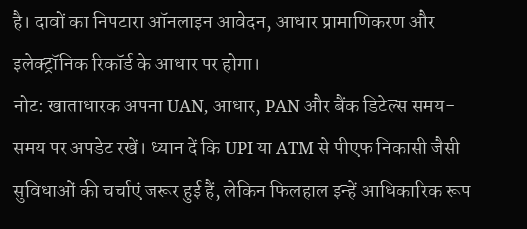है। दावों का निपटारा ऑनलाइन आवेदन, आधार प्रामाणिकरण और इलेक्ट्रॉनिक रिकॉर्ड के आधार पर होगा।
नोट: खाताधारक अपना UAN, आधार, PAN और बैंक डिटेल्स समय-समय पर अपडेट रखें। ध्यान दें कि UPI या ATM से पीएफ निकासी जैसी सुविधाओं की चर्चाएं जरूर हुई हैं, लेकिन फिलहाल इन्हें आधिकारिक रूप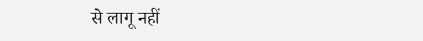से लागू नहीं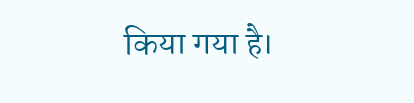किया गया है।